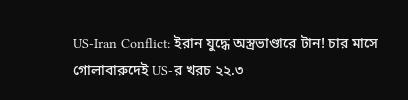US-Iran Conflict: ইরান যুদ্ধে অস্ত্রভাণ্ডারে টান! চার মাসে গোলাবারুদেই US-র খরচ ২২.৩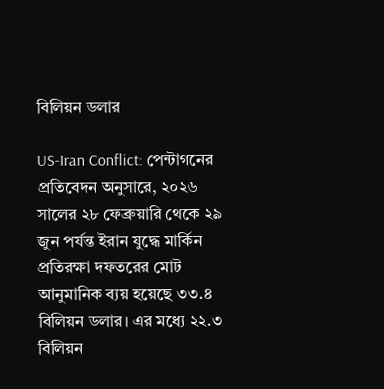বিলিয়ন ডলার

US-Iran Conflict: পেন্টাগনের প্রতিবেদন অনুসারে, ২০২৬ সালের ২৮ ফেব্রুয়ারি থেকে ২৯ জুন পর্যন্ত ইরান যুদ্ধে মার্কিন প্রতিরক্ষা দফতরের মোট আনুমানিক ব্যয় হয়েছে ৩৩.৪ বিলিয়ন ডলার। এর মধ্যে ২২.৩ বিলিয়ন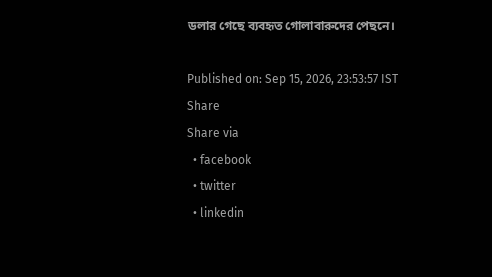ডলার গেছে ব্যবহৃত গোলাবারুদের পেছনে।

Published on: Sep 15, 2026, 23:53:57 IST
Share
Share via
  • facebook
  • twitter
  • linkedin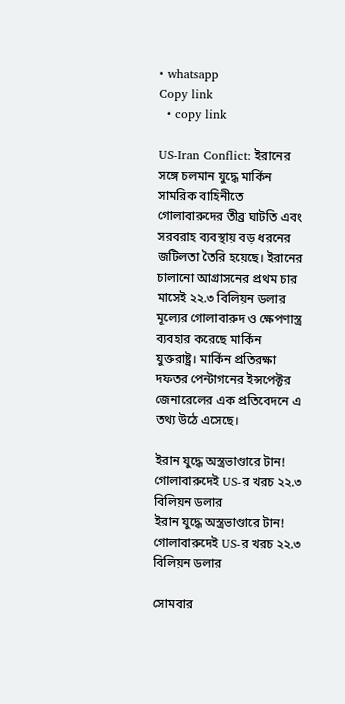• whatsapp
Copy link
  • copy link

US-Iran Conflict: ইরানের সঙ্গে চলমান যুদ্ধে মার্কিন সামরিক বাহিনীতে গোলাবারুদের তীব্র ঘাটতি এবং সরবরাহ ব্যবস্থায় বড় ধরনের জটিলতা তৈরি হয়েছে। ইরানের চালানো আগ্রাসনের প্রথম চার মাসেই ২২.৩ বিলিয়ন ডলার মূল্যের গোলাবারুদ ও ক্ষেপণাস্ত্র ব্যবহার করেছে মার্কিন যুক্তরাষ্ট্র। মার্কিন প্রতিরক্ষা দফতর পেন্টাগনের ইন্সপেক্টর জেনারেলের এক প্রতিবেদনে এ তথ্য উঠে এসেছে।

ইরান যুদ্ধে অস্ত্রভাণ্ডারে টান! গোলাবারুদেই US-র খরচ ২২.৩ বিলিয়ন ডলার
ইরান যুদ্ধে অস্ত্রভাণ্ডারে টান! গোলাবারুদেই US-র খরচ ২২.৩ বিলিয়ন ডলার

সোমবার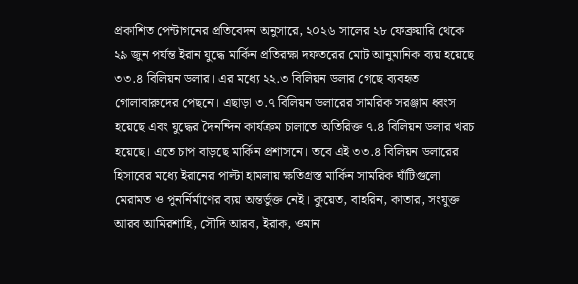প্রকাশিত পেন্টাগনের প্রতিবেদন অনুসারে, ২০২৬ সালের ২৮ ফেব্রুয়ারি থেকে ২৯ জুন পর্যন্ত ইরান যুদ্ধে মার্কিন প্রতিরক্ষা দফতরের মোট আনুমানিক ব্যয় হয়েছে ৩৩.৪ বিলিয়ন ডলার। এর মধ্যে ২২.৩ বিলিয়ন ডলার গেছে ব্যবহৃত গোলাবারুদের পেছনে। এছাড়া ৩.৭ বিলিয়ন ডলারের সামরিক সরঞ্জাম ধ্বংস হয়েছে এবং যুদ্ধের দৈনন্দিন কার্যক্রম চালাতে অতিরিক্ত ৭.৪ বিলিয়ন ডলার খরচ হয়েছে। এতে চাপ বাড়ছে মার্কিন প্রশাসনে। তবে এই ৩৩.৪ বিলিয়ন ডলারের হিসাবের মধ্যে ইরানের পাল্টা হামলায় ক্ষতিগ্রস্ত মার্কিন সামরিক ঘাঁটিগুলো মেরামত ও পুনর্নির্মাণের ব্যয় অন্তর্ভুক্ত নেই। কুয়েত, বাহরিন, কাতার, সংযুক্ত আরব আমিরশাহি, সৌদি আরব, ইরাক, ওমান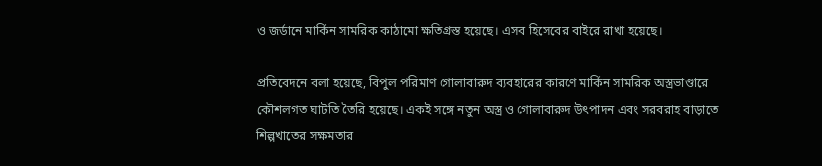ও জর্ডানে মার্কিন সামরিক কাঠামো ক্ষতিগ্রস্ত হয়েছে। এসব হিসেবের বাইরে রাখা হয়েছে।

প্রতিবেদনে বলা হয়েছে, বিপুল পরিমাণ গোলাবারুদ ব্যবহারের কারণে মার্কিন সামরিক অস্ত্রভাণ্ডারে কৌশলগত ঘাটতি তৈরি হয়েছে। একই সঙ্গে নতুন অস্ত্র ও গোলাবারুদ উৎপাদন এবং সরবরাহ বাড়াতে শিল্পখাতের সক্ষমতার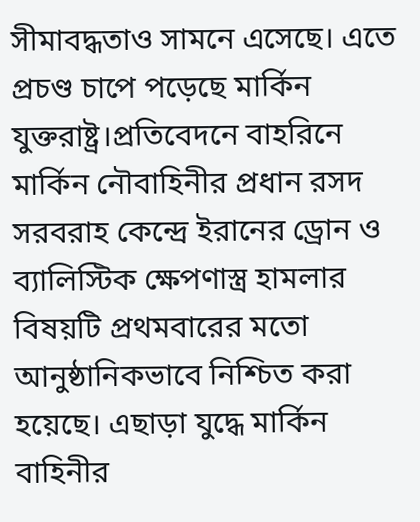সীমাবদ্ধতাও সামনে এসেছে। এতে প্রচণ্ড চাপে পড়েছে মার্কিন যুক্তরাষ্ট্র।প্রতিবেদনে বাহরিনে মার্কিন নৌবাহিনীর প্রধান রসদ সরবরাহ কেন্দ্রে ইরানের ড্রোন ও ব্যালিস্টিক ক্ষেপণাস্ত্র হামলার বিষয়টি প্রথমবারের মতো আনুষ্ঠানিকভাবে নিশ্চিত করা হয়েছে। এছাড়া যুদ্ধে মার্কিন বাহিনীর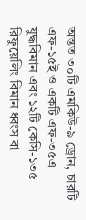অন্তত ৩০টি এমকিউ-৯ ড্রোন, চারটি এফ-১৫ই ও একটি এফ-৩৫এ যুদ্ধবিমান এবং ১২টি কেসি-১৩৫ রিফুয়েলিং বিমান ধ্বংস বা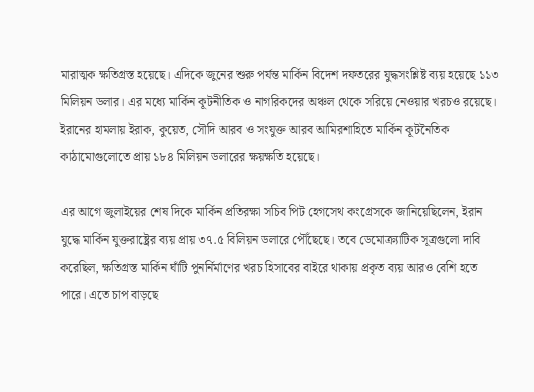মারাত্মক ক্ষতিগ্রস্ত হয়েছে। এদিকে জুনের শুরু পর্যন্ত মার্কিন বিদেশ দফতরের যুদ্ধসংশ্লিষ্ট ব্যয় হয়েছে ১১৩ মিলিয়ন ডলার। এর মধ্যে মার্কিন কূটনীতিক ও নাগরিকদের অঞ্চল থেকে সরিয়ে নেওয়ার খরচও রয়েছে। ইরানের হামলায় ইরাক, কুয়েত, সৌদি আরব ও সংযুক্ত আরব আমিরশাহিতে মার্কিন কূটনৈতিক কাঠামোগুলোতে প্রায় ১৮৪ মিলিয়ন ডলারের ক্ষয়ক্ষতি হয়েছে।

এর আগে জুলাইয়ের শেষ দিকে মার্কিন প্রতিরক্ষা সচিব পিট হেগসেথ কংগ্রেসকে জানিয়েছিলেন, ইরান যুদ্ধে মার্কিন যুক্তরাষ্ট্রের ব্যয় প্রায় ৩৭.৫ বিলিয়ন ডলারে পৌঁছেছে। তবে ডেমোক্র্যাটিক সূত্রগুলো দাবি করেছিল, ক্ষতিগ্রস্ত মার্কিন ঘাঁটি পুনর্নির্মাণের খরচ হিসাবের বাইরে থাকায় প্রকৃত ব্যয় আরও বেশি হতে পারে। এতে চাপ বাড়ছে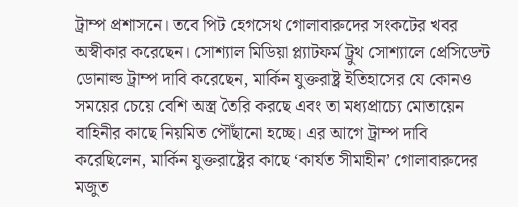ট্রাম্প প্রশাসনে। তবে পিট হেগসেথ গোলাবারুদের সংকটের খবর অস্বীকার করেছেন। সোশ্যাল মিডিয়া প্ল্যাটফর্ম ট্রুথ সোশ্যালে প্রেসিডেন্ট ডোনাল্ড ট্রাম্প দাবি করেছেন, মার্কিন যুক্তরাষ্ট্র ইতিহাসের যে কোনও সময়ের চেয়ে বেশি অস্ত্র তৈরি করছে এবং তা মধ্যপ্রাচ্যে মোতায়েন বাহিনীর কাছে নিয়মিত পৌঁছানো হচ্ছে। এর আগে ট্রাম্প দাবি করেছিলেন, মার্কিন যুক্তরাষ্ট্রের কাছে ‘কার্যত সীমাহীন’ গোলাবারুদের মজুত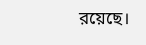রয়েছে।